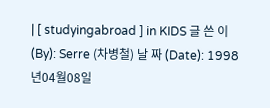| [ studyingabroad ] in KIDS 글 쓴 이(By): Serre (차병철) 날 짜 (Date): 1998년04월08일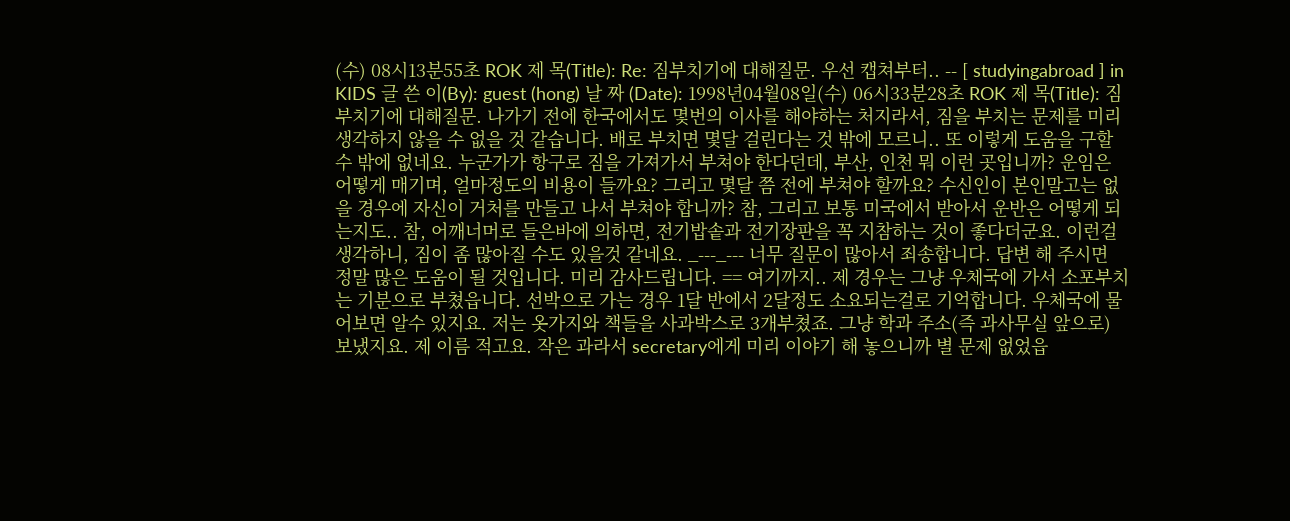(수) 08시13분55초 ROK 제 목(Title): Re: 짐부치기에 대해질문. 우선 캡쳐부터.. -- [ studyingabroad ] in KIDS 글 쓴 이(By): guest (hong) 날 짜 (Date): 1998년04월08일(수) 06시33분28초 ROK 제 목(Title): 짐부치기에 대해질문. 나가기 전에 한국에서도 몇번의 이사를 해야하는 처지라서, 짐을 부치는 문제를 미리 생각하지 않을 수 없을 것 같습니다. 배로 부치면 몇달 걸린다는 것 밖에 모르니.. 또 이렇게 도움을 구할 수 밖에 없네요. 누군가가 항구로 짐을 가져가서 부쳐야 한다던데, 부산, 인천 뭐 이런 곳입니까? 운임은 어떻게 매기며, 얼마정도의 비용이 들까요? 그리고 몇달 쯤 전에 부쳐야 할까요? 수신인이 본인말고는 없을 경우에 자신이 거처를 만들고 나서 부쳐야 합니까? 참, 그리고 보통 미국에서 받아서 운반은 어떻게 되는지도.. 참, 어깨너머로 들은바에 의하면, 전기밥솥과 전기장판을 꼭 지참하는 것이 좋다더군요. 이런걸 생각하니, 짐이 좀 많아질 수도 있을것 같네요. _---_--- 너무 질문이 많아서 죄송합니다. 답변 해 주시면 정말 많은 도움이 될 것입니다. 미리 감사드립니다. == 여기까지.. 제 경우는 그냥 우체국에 가서 소포부치는 기분으로 부쳤읍니다. 선박으로 가는 경우 1달 반에서 2달정도 소요되는걸로 기억합니다. 우체국에 물어보면 알수 있지요. 저는 옷가지와 책들을 사과박스로 3개부쳤죠. 그냥 학과 주소(즉 과사무실 앞으로) 보냈지요. 제 이름 적고요. 작은 과라서 secretary에게 미리 이야기 해 놓으니까 별 문제 없었읍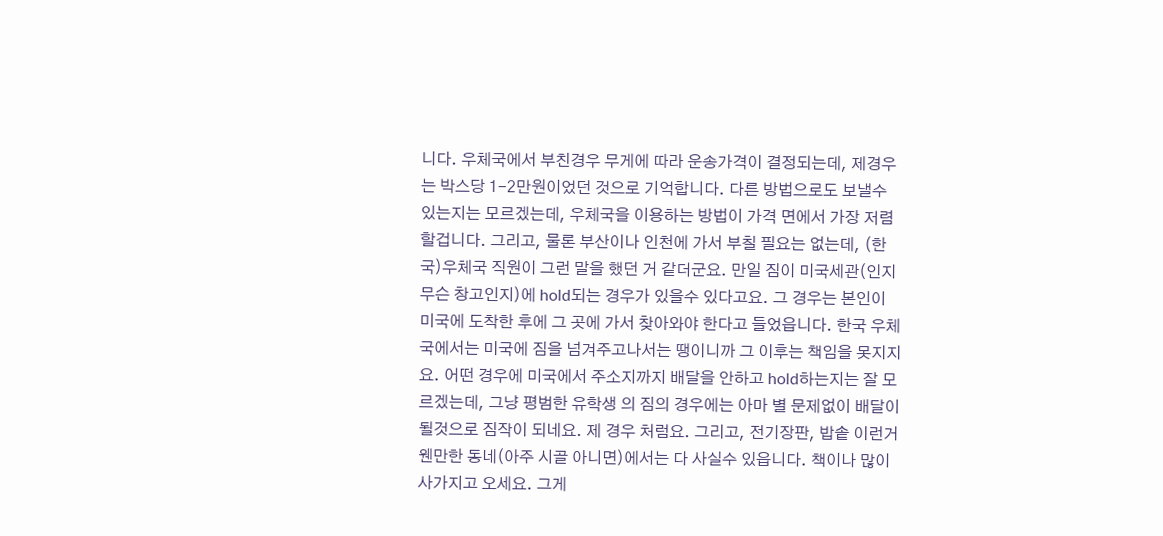니다. 우체국에서 부친경우 무게에 따라 운송가격이 결정되는데, 제경우는 박스당 1-2만원이었던 것으로 기억합니다. 다른 방법으로도 보낼수 있는지는 모르겠는데, 우체국을 이용하는 방법이 가격 면에서 가장 저렴할겁니다. 그리고, 물론 부산이나 인천에 가서 부칠 필요는 없는데, (한국)우체국 직원이 그런 말을 했던 거 같더군요. 만일 짐이 미국세관(인지 무슨 창고인지)에 hold되는 경우가 있을수 있다고요. 그 경우는 본인이 미국에 도착한 후에 그 곳에 가서 찾아와야 한다고 들었읍니다. 한국 우체국에서는 미국에 짐을 넘겨주고나서는 땡이니까 그 이후는 책임을 못지지요. 어떤 경우에 미국에서 주소지까지 배달을 안하고 hold하는지는 잘 모르겠는데, 그냥 평범한 유학생 의 짐의 경우에는 아마 별 문제없이 배달이 될것으로 짐작이 되네요. 제 경우 처럼요. 그리고, 전기장판, 밥솥 이런거 웬만한 동네(아주 시골 아니면)에서는 다 사실수 있읍니다. 책이나 많이 사가지고 오세요. 그게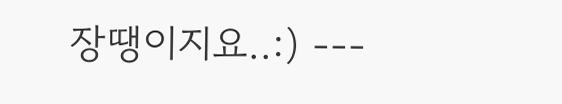장땡이지요..:) ---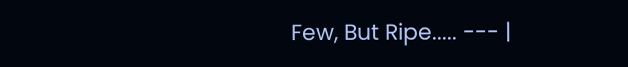Few, But Ripe..... --- |